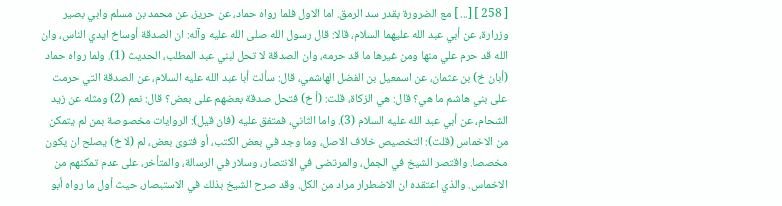[ 258 ] [... ] مع الضرورة بقدر سد الرمق. اما الاول فلما رواه حماد، عن حريز، عن محمد بن مسلم وابي بصير وزرارة، عن أبي عبد الله عليهما السلام، قالا: قال رسول الله صلى الله عليه وآله: ان الصدقة أوساخ ايدي الناس، وان الله قد حرم علي منها ومن غيرها ما قد حرمه، وان الصدقة لا تحل لبني عبد المطلب، الحديث (1). ولما رواه حماد (أبان خ) بن عثمان، عن اسمعيل بن الفضل الهاشمي، قال: سألت أبا عبد الله عليه السلام، عن الصدقة التي حرمت على بني هاشم ما هي؟ قال: هي الزكاة، قلت: (أ خ) فتحل صدقة بعضهم على بعض؟ قال: نعم (2) ومثله عن زيد الشحام، عن أبي عبد الله عليه السلام (3). واما الثاني، فمتفق عليه (فان قيل): الروايات مخصوصة بمن لم يتمكن من الاخماس (قلت): التخصيص خلاف الاصل، وما وجد في بعض الكتب، أو فتوى بعض، لم (لا خ) يصلح ان يكون مخصصا. واقتصر الشيخ في الجمل، والمرتضى في الانتصار، وسلار في الرسالة، والمتأخر، على عدم تمكنهم من الاخماس. والذي اعتقده ان الاضطرار مراد من الكل. وقد صرح الشيخ بذلك في الاستبصار، حيث أول ما رواه أبو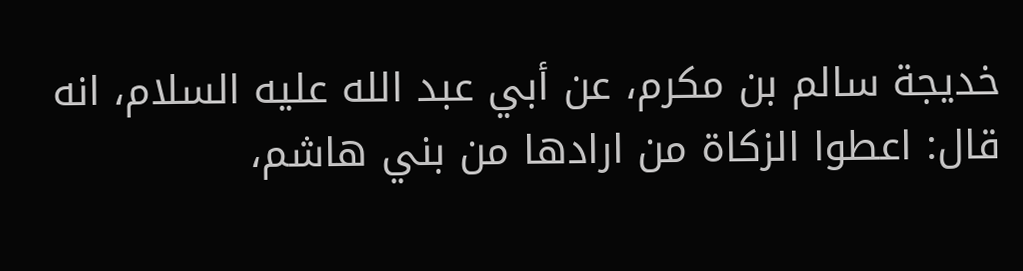خديجة سالم بن مكرم، عن أبي عبد الله عليه السلام، انه قال: اعطوا الزكاة من ارادها من بني هاشم،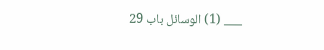___ (1) الوسائل باب 29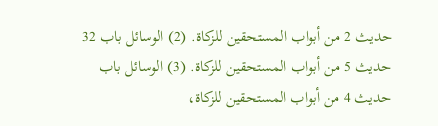حديث 2 من أبواب المستحقين للزكاة. (2) الوسائل باب 32 حديث 5 من أبواب المستحقين للزكاة. (3) الوسائل باب حديث 4 من أبواب المستحقين للزكاة،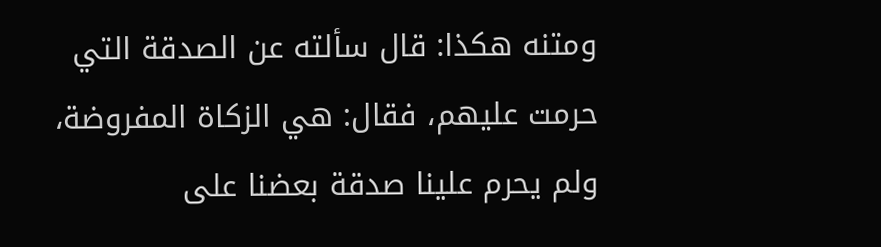ومتنه هكذا: قال سألته عن الصدقة التي حرمت عليهم، فقال: هي الزكاة المفروضة، ولم يحرم علينا صدقة بعضنا على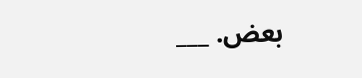بعض. ___